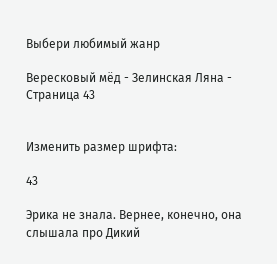Выбери любимый жанр

Вересковый мёд - Зелинская Ляна - Страница 43


Изменить размер шрифта:

43

Эрика не знала. Вернее, конечно, она слышала про Дикий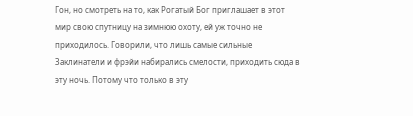Гон, но смотреть на то, как Рогатый Бог приглашает в этот мир свою спутницу на зимнюю охоту, ей уж точно не приходилось. Говорили, что лишь самые сильные Заклинатели и фрэйи набирались смелости, приходить сюда в эту ночь. Потому что только в эту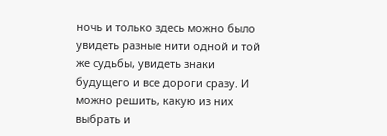ночь и только здесь можно было увидеть разные нити одной и той же судьбы, увидеть знаки будущего и все дороги сразу. И можно решить, какую из них выбрать и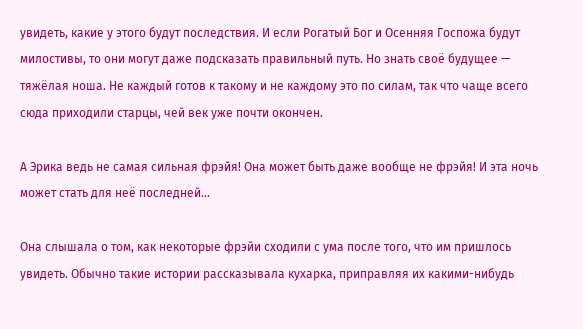увидеть, какие у этого будут последствия. И если Рогатый Бог и Осенняя Госпожа будут милостивы, то они могут даже подсказать правильный путь. Но знать своё будущее — тяжёлая ноша. Не каждый готов к такому и не каждому это по силам, так что чаще всего сюда приходили старцы, чей век уже почти окончен.

А Эрика ведь не самая сильная фрэйя! Она может быть даже вообще не фрэйя! И эта ночь может стать для неё последней…

Она слышала о том, как некоторые фрэйи сходили с ума после того, что им пришлось увидеть. Обычно такие истории рассказывала кухарка, приправляя их какими-нибудь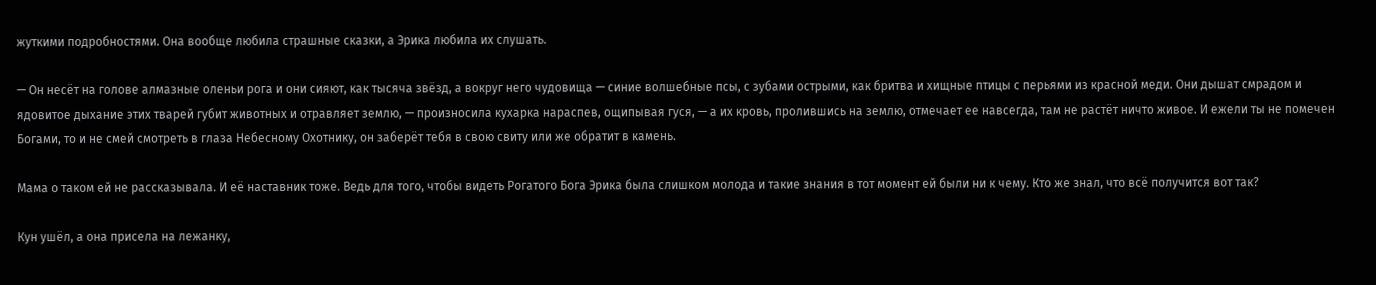жуткими подробностями. Она вообще любила страшные сказки, а Эрика любила их слушать.

— Он несёт на голове алмазные оленьи рога и они сияют, как тысяча звёзд, а вокруг него чудовища — синие волшебные псы, с зубами острыми, как бритва и хищные птицы с перьями из красной меди. Они дышат смрадом и ядовитое дыхание этих тварей губит животных и отравляет землю, — произносила кухарка нараспев, ощипывая гуся, — а их кровь, пролившись на землю, отмечает ее навсегда, там не растёт ничто живое. И ежели ты не помечен Богами, то и не смей смотреть в глаза Небесному Охотнику, он заберёт тебя в свою свиту или же обратит в камень.

Мама о таком ей не рассказывала. И её наставник тоже. Ведь для того, чтобы видеть Рогатого Бога Эрика была слишком молода и такие знания в тот момент ей были ни к чему. Кто же знал, что всё получится вот так?

Кун ушёл, а она присела на лежанку,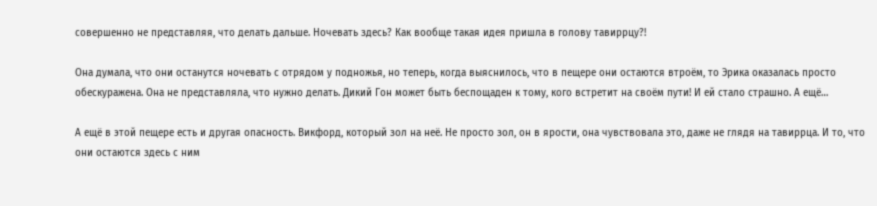совершенно не представляя, что делать дальше. Ночевать здесь? Как вообще такая идея пришла в голову тавиррцу?!

Она думала, что они останутся ночевать с отрядом у подножья, но теперь, когда выяснилось, что в пещере они остаются втроём, то Эрика оказалась просто обескуражена. Она не представляла, что нужно делать. Дикий Гон может быть беспощаден к тому, кого встретит на своём пути! И ей стало страшно. А ещё…

А ещё в этой пещере есть и другая опасность. Викфорд, который зол на неё. Не просто зол, он в ярости, она чувствовала это, даже не глядя на тавиррца. И то, что они остаются здесь с ним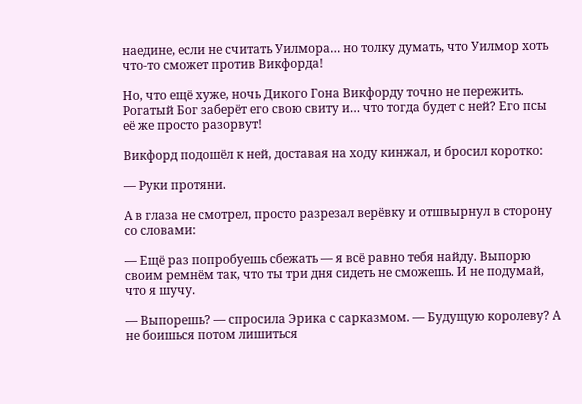наедине, если не считать Уилмора… но толку думать, что Уилмор хоть что-то сможет против Викфорда!

Но, что ещё хуже, ночь Дикого Гона Викфорду точно не пережить. Рогатый Бог заберёт его свою свиту и… что тогда будет с ней? Его псы её же просто разорвут!

Викфорд подошёл к ней, доставая на ходу кинжал, и бросил коротко:

— Руки протяни.

А в глаза не смотрел, просто разрезал верёвку и отшвырнул в сторону со словами:

— Ещё раз попробуешь сбежать — я всё равно тебя найду. Выпорю своим ремнём так, что ты три дня сидеть не сможешь. И не подумай, что я шучу.

— Выпорешь? — спросила Эрика с сарказмом. — Будущую королеву? А не боишься потом лишиться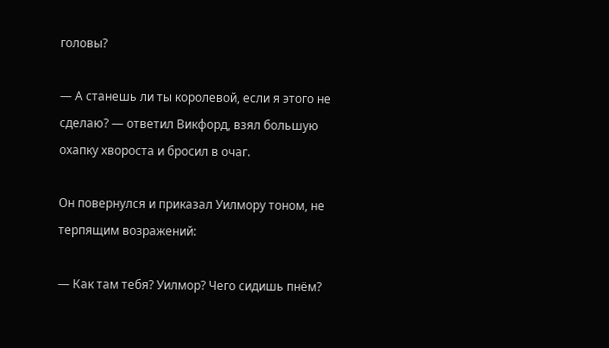головы?

— А станешь ли ты королевой, если я этого не сделаю? — ответил Викфорд, взял большую охапку хвороста и бросил в очаг.

Он повернулся и приказал Уилмору тоном, не терпящим возражений:

— Как там тебя? Уилмор? Чего сидишь пнём?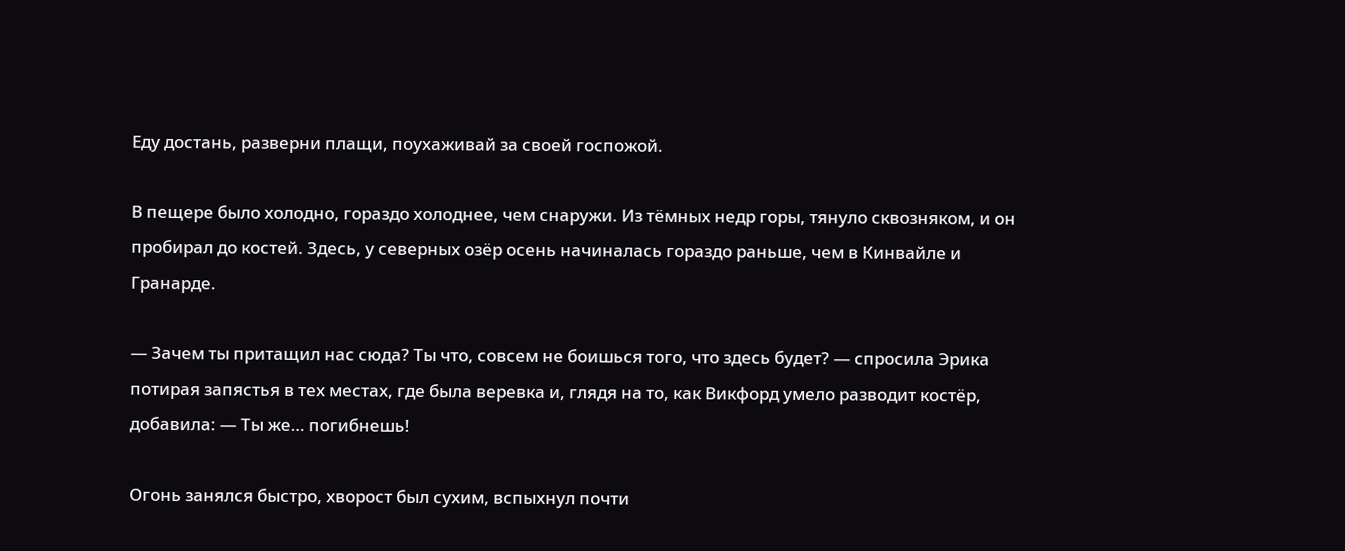Еду достань, разверни плащи, поухаживай за своей госпожой.

В пещере было холодно, гораздо холоднее, чем снаружи. Из тёмных недр горы, тянуло сквозняком, и он пробирал до костей. Здесь, у северных озёр осень начиналась гораздо раньше, чем в Кинвайле и Гранарде.

— Зачем ты притащил нас сюда? Ты что, совсем не боишься того, что здесь будет? — спросила Эрика потирая запястья в тех местах, где была веревка и, глядя на то, как Викфорд умело разводит костёр, добавила: — Ты же… погибнешь!

Огонь занялся быстро, хворост был сухим, вспыхнул почти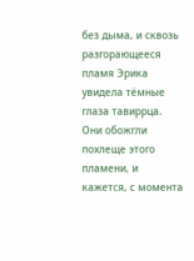без дыма, и сквозь разгорающееся пламя Эрика увидела тёмные глаза тавиррца. Они обожгли похлеще этого пламени, и кажется, с момента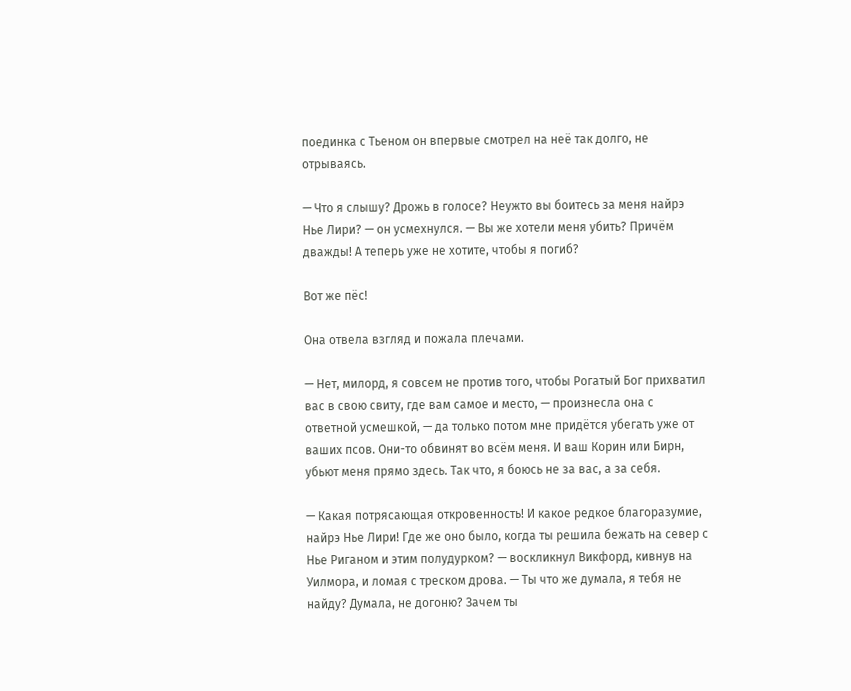поединка с Тьеном он впервые смотрел на неё так долго, не отрываясь.

— Что я слышу? Дрожь в голосе? Неужто вы боитесь за меня найрэ Нье Лири? — он усмехнулся. — Вы же хотели меня убить? Причём дважды! А теперь уже не хотите, чтобы я погиб?

Вот же пёс!

Она отвела взгляд и пожала плечами.

— Нет, милорд, я совсем не против того, чтобы Рогатый Бог прихватил вас в свою свиту, где вам самое и место, — произнесла она с ответной усмешкой, — да только потом мне придётся убегать уже от ваших псов. Они-то обвинят во всём меня. И ваш Корин или Бирн, убьют меня прямо здесь. Так что, я боюсь не за вас, а за себя.

— Какая потрясающая откровенность! И какое редкое благоразумие, найрэ Нье Лири! Где же оно было, когда ты решила бежать на север с Нье Риганом и этим полудурком? — воскликнул Викфорд, кивнув на Уилмора, и ломая с треском дрова. — Ты что же думала, я тебя не найду? Думала, не догоню? Зачем ты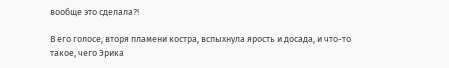вообще это сделала?!

В его голосе, вторя пламени костра, вспыхнула ярость и досада, и что-то такое, чего Эрика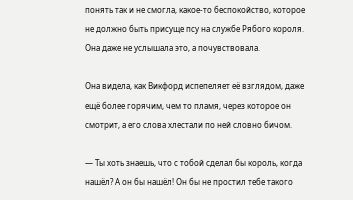понять так и не смогла, какое-то беспокойство, которое не должно быть присуще псу на службе Рябого короля. Она даже не услышала это, а почувствовала.

Она видела, как Викфорд испепеляет её взглядом, даже ещё более горячим, чем то пламя, через которое он смотрит, а его слова хлестали по ней словно бичом.

— Ты хоть знаешь, что с тобой сделал бы король, когда нашёл? А он бы нашёл! Он бы не простил тебе такого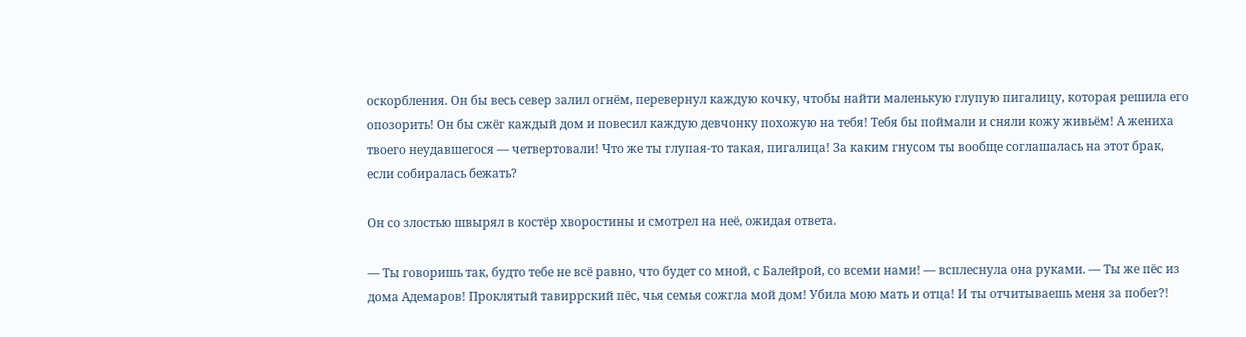оскорбления. Он бы весь север залил огнём, перевернул каждую кочку, чтобы найти маленькую глупую пигалицу, которая решила его опозорить! Он бы сжёг каждый дом и повесил каждую девчонку похожую на тебя! Тебя бы поймали и сняли кожу живьём! А жениха твоего неудавшегося — четвертовали! Что же ты глупая-то такая, пигалица! За каким гнусом ты вообще соглашалась на этот брак, если собиралась бежать?

Он со злостью швырял в костёр хворостины и смотрел на неё, ожидая ответа.

— Ты говоришь так, будто тебе не всё равно, что будет со мной, с Балейрой, со всеми нами! — всплеснула она руками. — Ты же пёс из дома Адемаров! Проклятый тавиррский пёс, чья семья сожгла мой дом! Убила мою мать и отца! И ты отчитываешь меня за побег?!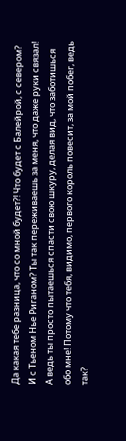Да какая тебе разница, что со мной будет?! Что будет с Балейрой, с севером? И с Тьеном Нье Риганом? Ты так переживаешь за меня, что даже руки связал! А ведь ты просто пытаешься спасти свою шкуру, делая вид, что заботишься обо мне! Потому что тебя, видимо, первого король повесит, за мой побег, ведь так?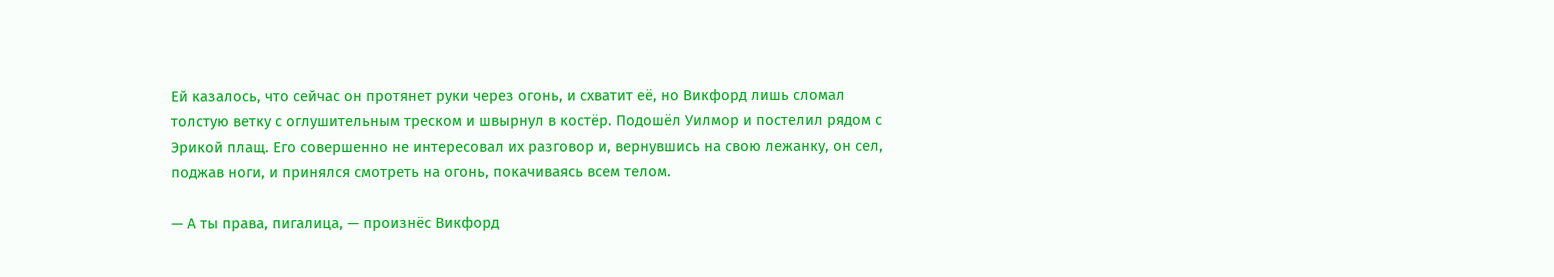Ей казалось, что сейчас он протянет руки через огонь, и схватит её, но Викфорд лишь сломал толстую ветку с оглушительным треском и швырнул в костёр. Подошёл Уилмор и постелил рядом с Эрикой плащ. Его совершенно не интересовал их разговор и, вернувшись на свою лежанку, он сел, поджав ноги, и принялся смотреть на огонь, покачиваясь всем телом.

— А ты права, пигалица, — произнёс Викфорд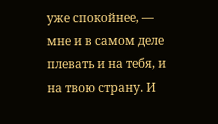уже спокойнее, — мне и в самом деле плевать и на тебя, и на твою страну. И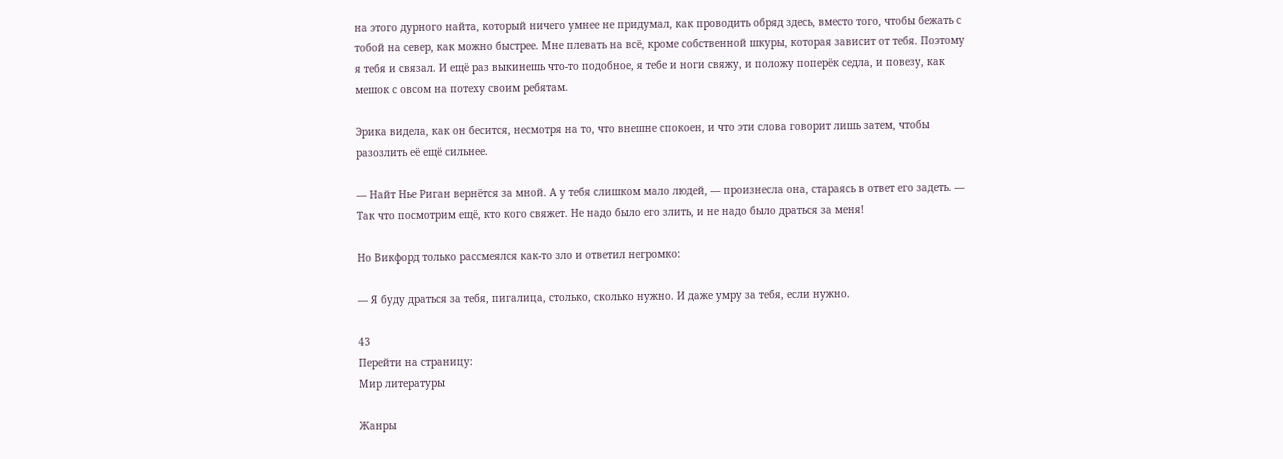на этого дурного найта, который ничего умнее не придумал, как проводить обряд здесь, вместо того, чтобы бежать с тобой на север, как можно быстрее. Мне плевать на всё, кроме собственной шкуры, которая зависит от тебя. Поэтому я тебя и связал. И ещё раз выкинешь что-то подобное, я тебе и ноги свяжу, и положу поперёк седла, и повезу, как мешок с овсом на потеху своим ребятам.

Эрика видела, как он бесится, несмотря на то, что внешне спокоен, и что эти слова говорит лишь затем, чтобы разозлить её ещё сильнее.

— Найт Нье Риган вернётся за мной. А у тебя слишком мало людей, — произнесла она, стараясь в ответ его задеть. — Так что посмотрим ещё, кто кого свяжет. Не надо было его злить, и не надо было драться за меня!

Но Викфорд только рассмеялся как-то зло и ответил негромко:

— Я буду драться за тебя, пигалица, столько, сколько нужно. И даже умру за тебя, если нужно.

43
Перейти на страницу:
Мир литературы

Жанры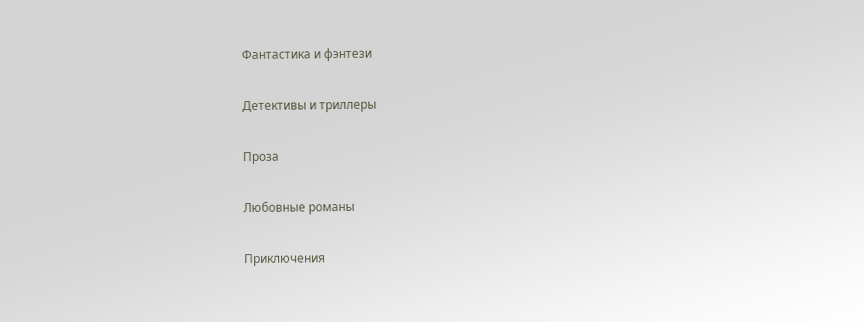Фантастика и фэнтези

Детективы и триллеры

Проза

Любовные романы

Приключения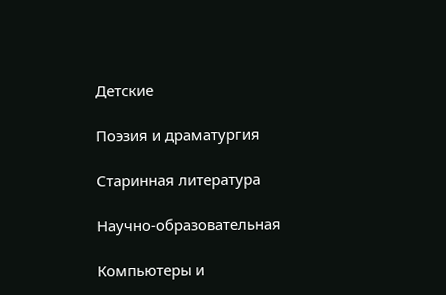Детские

Поэзия и драматургия

Старинная литература

Научно-образовательная

Компьютеры и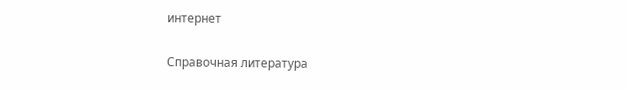интернет

Справочная литература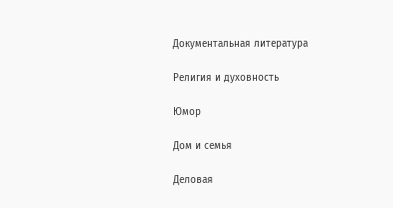Документальная литература

Религия и духовность

Юмор

Дом и семья

Деловая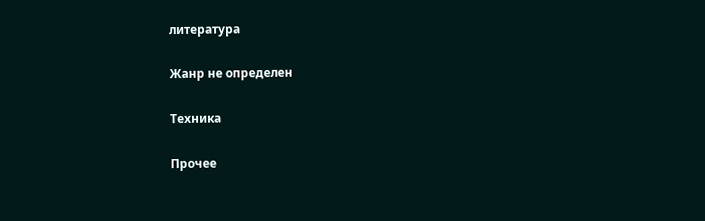литература

Жанр не определен

Техника

Прочее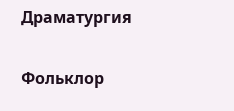Драматургия

Фольклор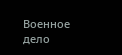Военное дело